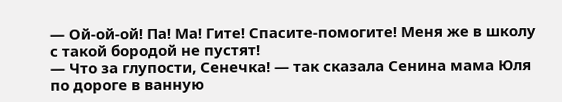— Ой-ой-ой! Па! Ма! Гите! Спасите-помогите! Меня же в школу с такой бородой не пустят!
— Что за глупости, Сенечка! — так сказала Сенина мама Юля по дороге в ванную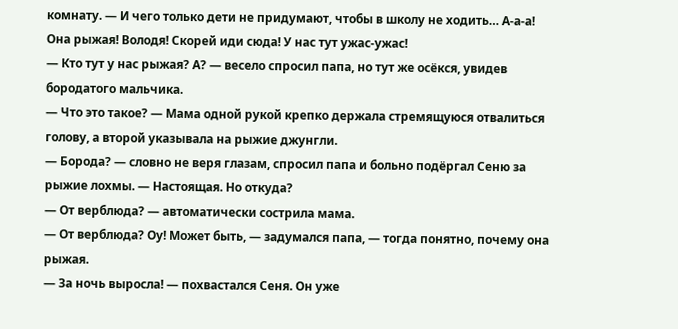комнату. — И чего только дети не придумают, чтобы в школу не ходить… А-а-а! Она рыжая! Володя! Скорей иди сюда! У нас тут ужас-ужас!
— Кто тут у нас рыжая? А? — весело спросил папа, но тут же осёкся, увидев бородатого мальчика.
— Что это такое? — Мама одной рукой крепко держала стремящуюся отвалиться голову, а второй указывала на рыжие джунгли.
— Борода? — словно не веря глазам, спросил папа и больно подёргал Сеню за рыжие лохмы. — Настоящая. Но откуда?
— От верблюда? — автоматически сострила мама.
— От верблюда? Оу! Может быть, — задумался папа, — тогда понятно, почему она рыжая.
— За ночь выросла! — похвастался Сеня. Он уже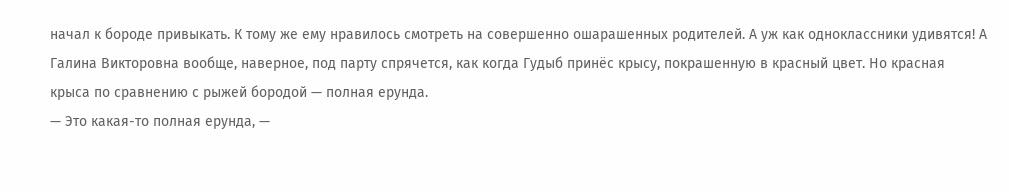начал к бороде привыкать. К тому же ему нравилось смотреть на совершенно ошарашенных родителей. А уж как одноклассники удивятся! А Галина Викторовна вообще, наверное, под парту спрячется, как когда Гудыб принёс крысу, покрашенную в красный цвет. Но красная крыса по сравнению с рыжей бородой — полная ерунда.
— Это какая-то полная ерунда, —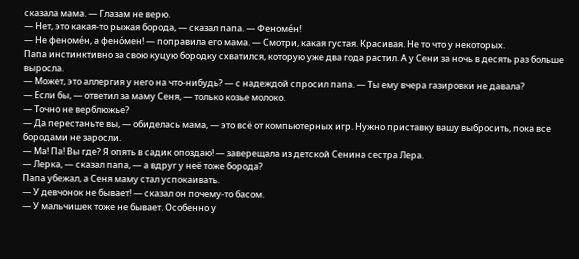сказала мама. — Глазам не верю.
— Нет, это какая-то рыжая борода, — сказал папа. — Феноме́н!
— Не феноме́н, а фено́мен! — поправила его мама. — Смотри, какая густая. Красивая. Не то что у некоторых.
Папа инстинктивно за свою куцую бородку схватился, которую уже два года растил. А у Сени за ночь в десять раз больше выросла.
— Может, это аллергия у него на что-нибудь? — с надеждой спросил папа. — Ты ему вчера газировки не давала?
— Если бы, — ответил за маму Сеня, — только козье молоко.
— Точно не верблюжье?
— Да перестаньте вы, — обиделась мама, — это всё от компьютерных игр. Нужно приставку вашу выбросить, пока все бородами не заросли.
— Ма! Па! Вы где? Я опять в садик опоздаю! — заверещала из детской Сенина сестра Лера.
— Лерка, — сказал папа, — а вдруг у неё тоже борода?
Папа убежал, а Сеня маму стал успокаивать.
— У девчонок не бывает! — сказал он почему-то басом.
— У мальчишек тоже не бывает. Особенно у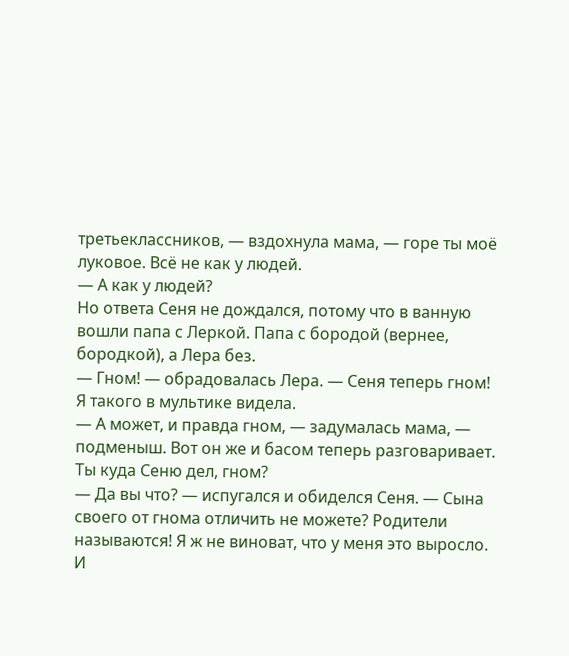третьеклассников, — вздохнула мама, — горе ты моё луковое. Всё не как у людей.
— А как у людей?
Но ответа Сеня не дождался, потому что в ванную вошли папа с Леркой. Папа с бородой (вернее, бородкой), а Лера без.
— Гном! — обрадовалась Лера. — Сеня теперь гном! Я такого в мультике видела.
— А может, и правда гном, — задумалась мама, — подменыш. Вот он же и басом теперь разговаривает. Ты куда Сеню дел, гном?
— Да вы что? — испугался и обиделся Сеня. — Сына своего от гнома отличить не можете? Родители называются! Я ж не виноват, что у меня это выросло.
И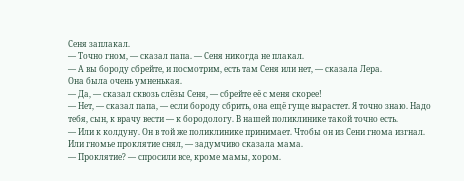Сеня заплакал.
— Точно гном, — сказал папа. — Сеня никогда не плакал.
— А вы бороду сбрейте, и посмотрим, есть там Сеня или нет, — сказала Лера.
Она была очень умненькая.
— Да, — сказал сквозь слёзы Сеня, — сбрейте её с меня скорее!
— Нет, — сказал папа, — если бороду сбрить, она ещё гуще вырастет. Я точно знаю. Надо тебя, сын, к врачу вести — к бородологу. В нашей поликлинике такой точно есть.
— Или к колдуну. Он в той же поликлинике принимает. Чтобы он из Сени гнома изгнал. Или гномье проклятие снял, — задумчиво сказала мама.
— Проклятие? — спросили все, кроме мамы, хором.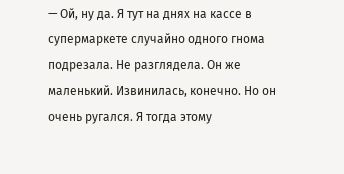— Ой, ну да. Я тут на днях на кассе в супермаркете случайно одного гнома подрезала. Не разглядела. Он же маленький. Извинилась, конечно. Но он очень ругался. Я тогда этому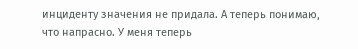инциденту значения не придала. А теперь понимаю, что напрасно. У меня теперь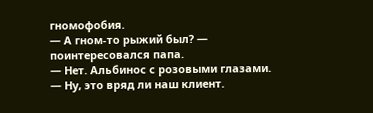гномофобия.
— А гном-то рыжий был? — поинтересовался папа.
— Нет. Альбинос с розовыми глазами.
— Ну, это вряд ли наш клиент.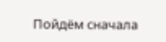Пойдём сначала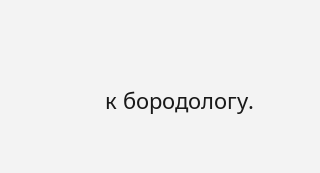к бородологу.